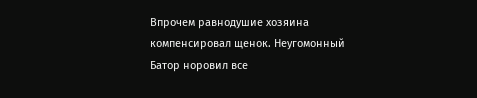Впрочем равнодушие хозяина компенсировал щенок. Неугомонный Батор норовил все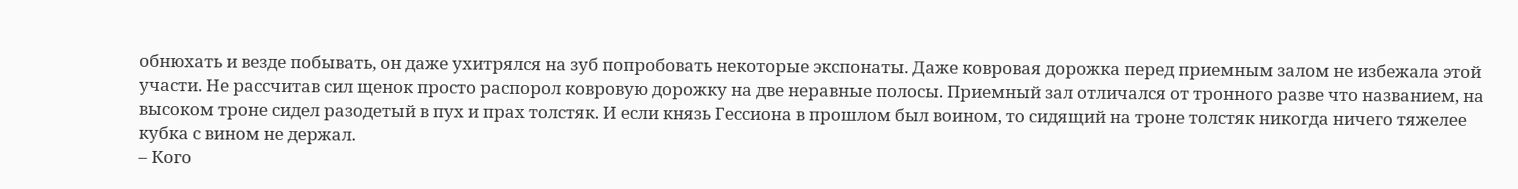обнюхать и везде побывать, он даже ухитрялся на зуб попробовать некоторые экспонаты. Даже ковровая дорожка перед приемным залом не избежала этой участи. Не рассчитав сил щенок просто распорол ковровую дорожку на две неравные полосы. Приемный зал отличался от тронного разве что названием, на высоком троне сидел разодетый в пух и прах толстяк. И если князь Гессиона в прошлом был воином, то сидящий на троне толстяк никогда ничего тяжелее кубка с вином не держал.
– Кого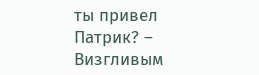ты привел Патрик? – Визгливым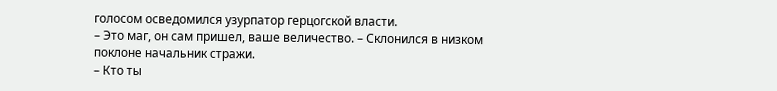голосом осведомился узурпатор герцогской власти.
– Это маг, он сам пришел, ваше величество. – Склонился в низком поклоне начальник стражи.
– Кто ты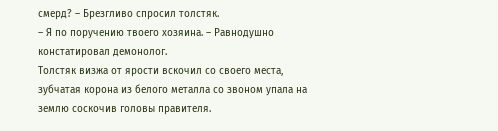смерд? – Брезгливо спросил толстяк.
– Я по поручению твоего хозяина. – Равнодушно констатировал демонолог.
Толстяк визжа от ярости вскочил со своего места, зубчатая корона из белого металла со звоном упала на землю соскочив головы правителя.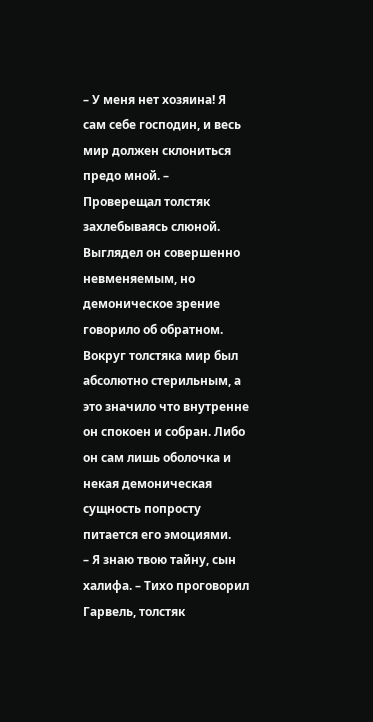– У меня нет хозяина! Я сам себе господин, и весь мир должен склониться предо мной. – Проверещал толстяк захлебываясь слюной.
Выглядел он совершенно невменяемым, но демоническое зрение говорило об обратном. Вокруг толстяка мир был абсолютно стерильным, а это значило что внутренне он спокоен и собран. Либо он сам лишь оболочка и некая демоническая сущность попросту питается его эмоциями.
– Я знаю твою тайну, сын халифа. – Тихо проговорил Гарвель, толстяк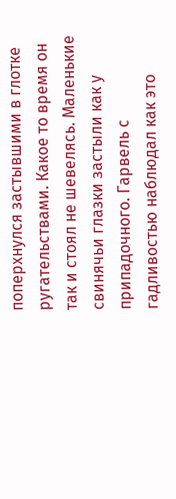поперхнулся застывшими в глотке ругательствами. Какое то время он так и стоял не шевелясь. Маленькие свинячьи глазки застыли как у припадочного. Гарвель с гадливостью наблюдал как это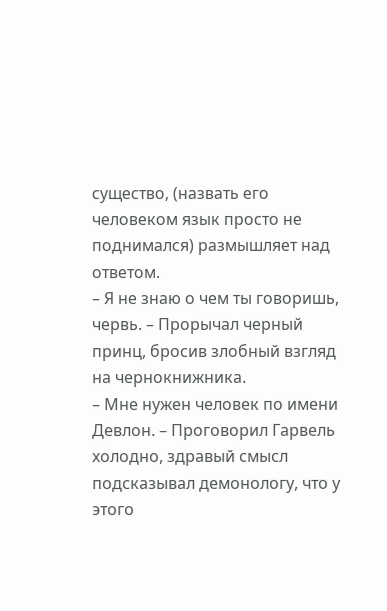существо, (назвать его человеком язык просто не поднимался) размышляет над ответом.
– Я не знаю о чем ты говоришь, червь. – Прорычал черный принц, бросив злобный взгляд на чернокнижника.
– Мне нужен человек по имени Девлон. – Проговорил Гарвель холодно, здравый смысл подсказывал демонологу, что у этого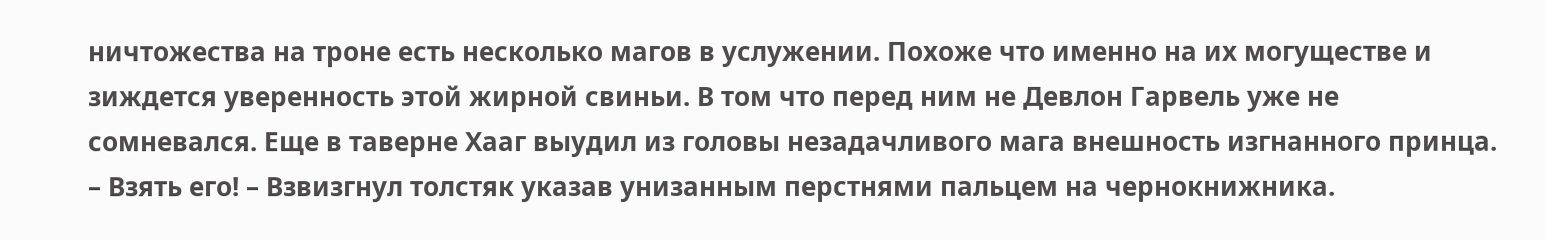ничтожества на троне есть несколько магов в услужении. Похоже что именно на их могуществе и зиждется уверенность этой жирной свиньи. В том что перед ним не Девлон Гарвель уже не сомневался. Еще в таверне Хааг выудил из головы незадачливого мага внешность изгнанного принца.
– Взять его! – Взвизгнул толстяк указав унизанным перстнями пальцем на чернокнижника.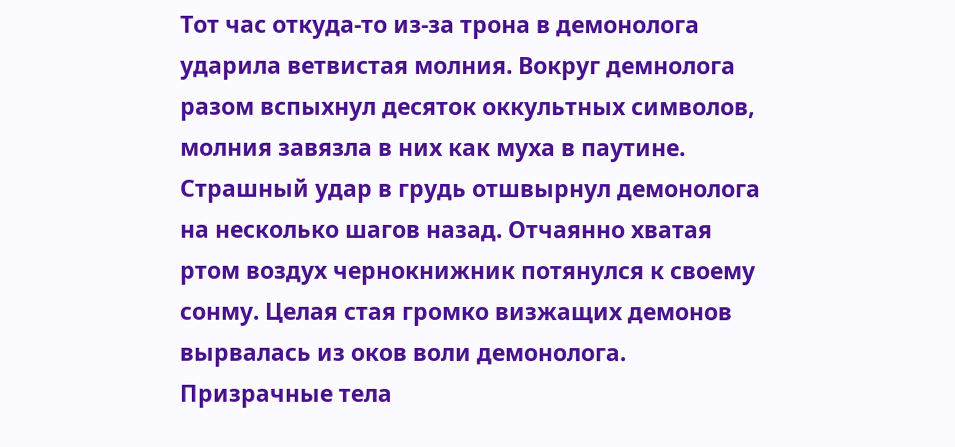Тот час откуда-то из-за трона в демонолога ударила ветвистая молния. Вокруг демнолога разом вспыхнул десяток оккультных символов, молния завязла в них как муха в паутине. Страшный удар в грудь отшвырнул демонолога на несколько шагов назад. Отчаянно хватая ртом воздух чернокнижник потянулся к своему сонму. Целая стая громко визжащих демонов вырвалась из оков воли демонолога. Призрачные тела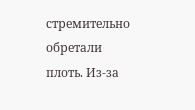стремительно обретали плоть. Из-за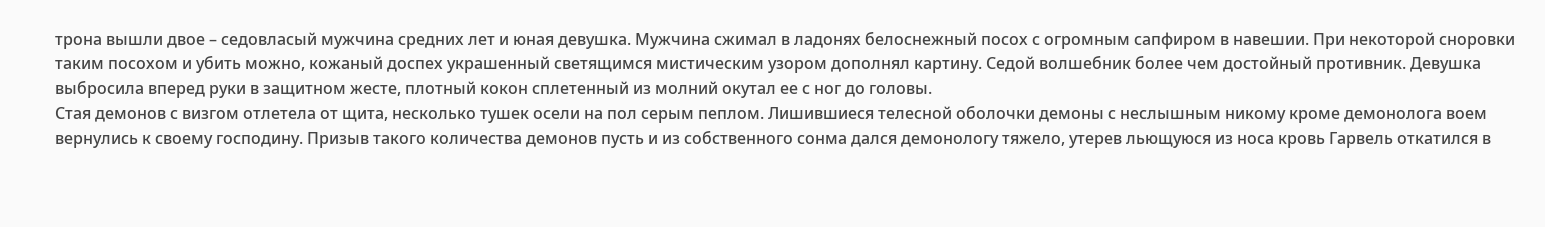трона вышли двое – седовласый мужчина средних лет и юная девушка. Мужчина сжимал в ладонях белоснежный посох с огромным сапфиром в навешии. При некоторой сноровки таким посохом и убить можно, кожаный доспех украшенный светящимся мистическим узором дополнял картину. Седой волшебник более чем достойный противник. Девушка выбросила вперед руки в защитном жесте, плотный кокон сплетенный из молний окутал ее с ног до головы.
Стая демонов с визгом отлетела от щита, несколько тушек осели на пол серым пеплом. Лишившиеся телесной оболочки демоны с неслышным никому кроме демонолога воем вернулись к своему господину. Призыв такого количества демонов пусть и из собственного сонма дался демонологу тяжело, утерев льющуюся из носа кровь Гарвель откатился в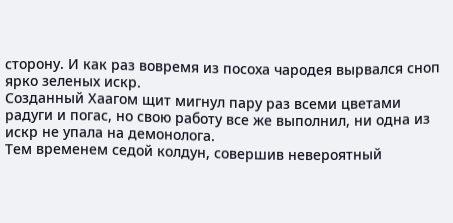сторону. И как раз вовремя из посоха чародея вырвался сноп ярко зеленых искр.
Созданный Хаагом щит мигнул пару раз всеми цветами радуги и погас, но свою работу все же выполнил, ни одна из искр не упала на демонолога.
Тем временем седой колдун, совершив невероятный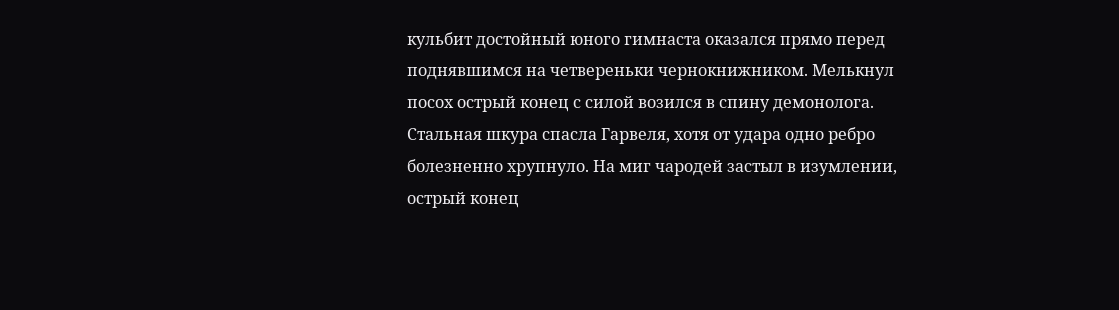кульбит достойный юного гимнаста оказался прямо перед поднявшимся на четвереньки чернокнижником. Мелькнул посох острый конец с силой возился в спину демонолога. Стальная шкура спасла Гарвеля, хотя от удара одно ребро болезненно хрупнуло. На миг чародей застыл в изумлении, острый конец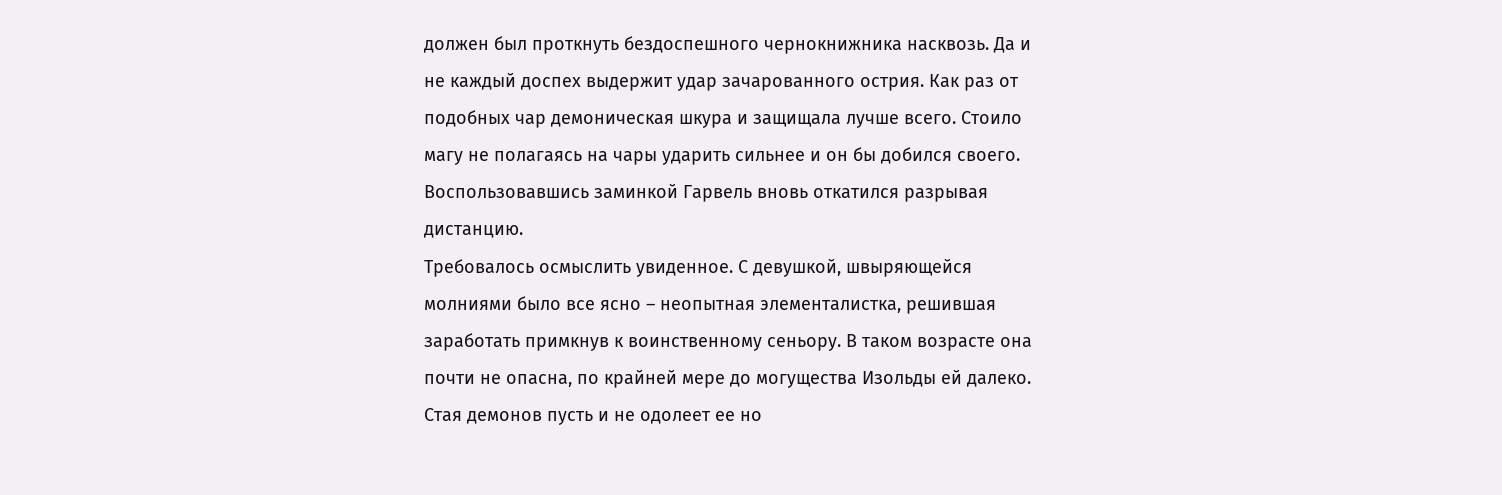должен был проткнуть бездоспешного чернокнижника насквозь. Да и не каждый доспех выдержит удар зачарованного острия. Как раз от подобных чар демоническая шкура и защищала лучше всего. Стоило магу не полагаясь на чары ударить сильнее и он бы добился своего.
Воспользовавшись заминкой Гарвель вновь откатился разрывая дистанцию.
Требовалось осмыслить увиденное. С девушкой, швыряющейся молниями было все ясно – неопытная элементалистка, решившая заработать примкнув к воинственному сеньору. В таком возрасте она почти не опасна, по крайней мере до могущества Изольды ей далеко. Стая демонов пусть и не одолеет ее но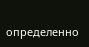определенно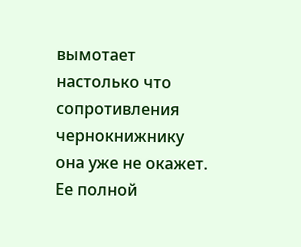вымотает настолько что сопротивления чернокнижнику она уже не окажет. Ее полной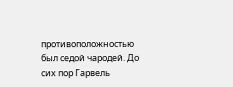противоположностью был седой чародей. До сих пор Гарвель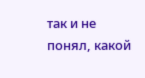так и не понял, какой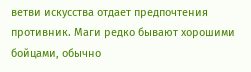ветви искусства отдает предпочтения противник. Маги редко бывают хорошими бойцами, обычно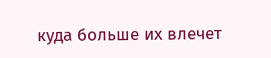куда больше их влечет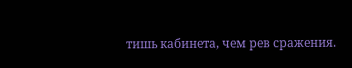тишь кабинета, чем рев сражения.